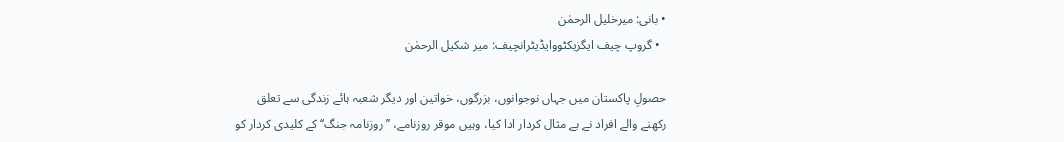• بانی: میرخلیل الرحمٰن
  • گروپ چیف ایگزیکٹووایڈیٹرانچیف: میر شکیل الرحمٰن

حصولِ پاکستان میں جہاں نوجوانوں، بزرگوں، خواتین اور دیگر شعبہ ہائے زندگی سے تعلق رکھنے والے افراد نے بے مثال کردار ادا کیا، وہیں موقر روزنامے، ’’روزنامہ جنگ‘‘ کے کلیدی کردار کو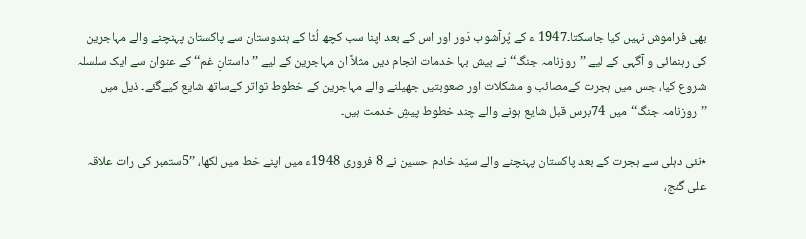بھی فراموش نہیں کیا جاسکتا۔1947 ء کے پُرآشوب دَور اور اس کے بعد اپنا سب کچھ لُٹا کے ہندوستان سے پاکستان پہنچنے والے مہاجرین کی رہنمائی و آگہی کے لیے ’’روزنامہ جنگ‘‘ نے بیش بہا خدمات انجام دیں مثلاً ان مہاجرین کے لیے ’’داستانِ غم‘‘ کے عنوان سے ایک سلسلہ شروع کیا، جس میں ہجرت کےمصائب و مشکلات اور صعوبتیں جھیلنے والے مہاجرین کے خطوط تواتر کےساتھ شایع کیےگئے۔ ذیل میں ’’روزنامہ جنگ‘‘میں 74برس قبل شایع ہونے والے چند خطوط پیشِ خدمت ہیں۔

٭نئی دہلی سے ہجرت کے بعد پاکستان پہنچنے والے سیّد خادم حسین نے 8 فروری 1948ء میں اپنے خط میں لکھا، ’’5ستمبر کی رات علاقہ علی گنج،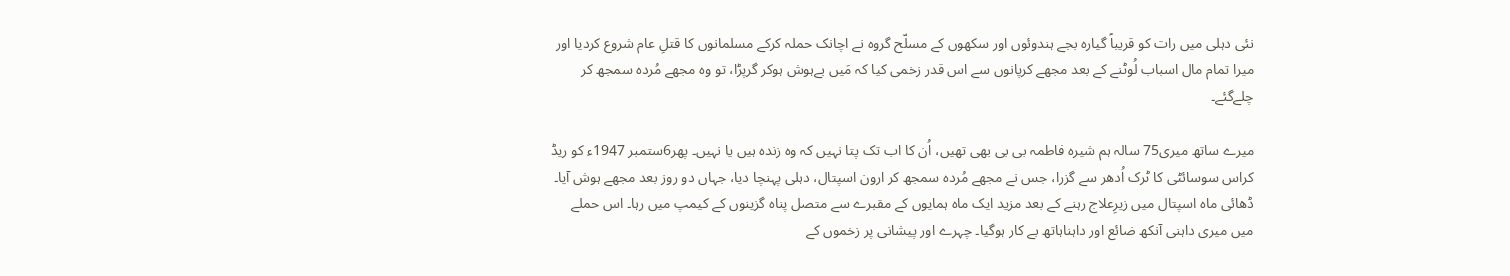نئی دہلی میں رات کو قریباً گیارہ بجے ہندوئوں اور سکھوں کے مسلّح گروہ نے اچانک حملہ کرکے مسلمانوں کا قتلِ عام شروع کردیا اور میرا تمام مال اسباب لُوٹنے کے بعد مجھے کرپانوں سے اس قدر زخمی کیا کہ مَیں بےہوش ہوکر گرپڑا، تو وہ مجھے مُردہ سمجھ کر چلےگئے۔

میرے ساتھ میری75 سالہ ہم شیرہ فاطمہ بی بی بھی تھیں، اُن کا اب تک پتا نہیں کہ وہ زندہ ہیں یا نہیں۔ پھر6ستمبر 1947ء کو ریڈ کراس سوسائٹی کا ٹرک اُدھر سے گزرا، جس نے مجھے مُردہ سمجھ کر ارون اسپتال، دہلی پہنچا دیا، جہاں دو روز بعد مجھے ہوش آیا۔ ڈھائی ماہ اسپتال میں زیرِعلاج رہنے کے بعد مزید ایک ماہ ہمایوں کے مقبرے سے متصل پناہ گزینوں کے کیمپ میں رہا۔ اس حملے میں میری داہنی آنکھ ضائع اور داہناہاتھ بے کار ہوگیا۔ چہرے اور پیشانی پر زخموں کے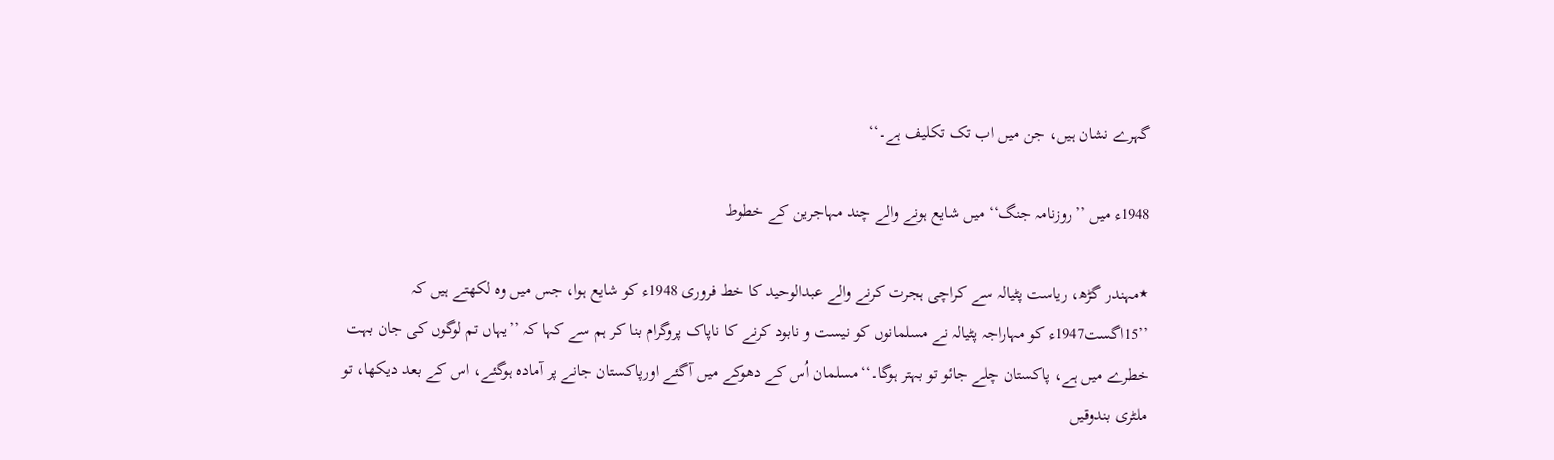گہرے نشان ہیں، جن میں اب تک تکلیف ہے۔‘‘

1948ء میں ’’روزنامہ جنگ‘‘ میں شایع ہونے والے چند مہاجرین کے خطوط

٭مہندر گڑھ، ریاست پٹیالہ سے کراچی ہجرت کرنے والے عبدالوحید کا خط فروری 1948ء کو شایع ہوا، جس میں وہ لکھتے ہیں کہ ’’15اگست1947ء کو مہاراجہ پٹیالہ نے مسلمانوں کو نیست و نابود کرنے کا ناپاک پروگرام بنا کر ہم سے کہا کہ ’’یہاں تم لوگوں کی جان بہت خطرے میں ہے، پاکستان چلے جائو تو بہتر ہوگا۔‘‘مسلمان اُس کے دھوکے میں آگئے اورپاکستان جانے پر آمادہ ہوگئے، اس کے بعد دیکھا، تو ملٹری بندوقیں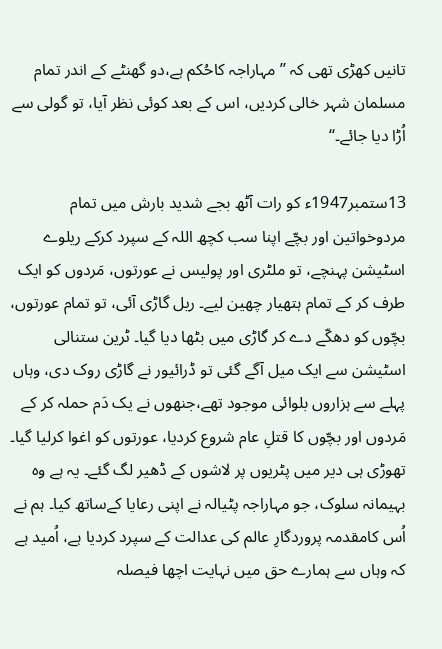تانیں کھڑی تھی کہ ’’مہاراجہ کاحُکم ہے،دو گھنٹے کے اندر تمام مسلمان شہر خالی کردیں، اس کے بعد کوئی نظر آیا، تو گولی سے اُڑا دیا جائے۔‘‘

13ستمبر1947ء کو رات آٹھ بجے شدید بارش میں تمام مردوخواتین اور بچّے اپنا سب کچھ اللہ کے سپرد کرکے ریلوے اسٹیشن پہنچے، تو ملٹری اور پولیس نے عورتوں، مَردوں کو ایک طرف کر کے تمام ہتھیار چھین لیے۔ ریل گاڑی آئی، تو تمام عورتوں، بچّوں کو دھکّے دے کر گاڑی میں بٹھا دیا گیا۔ ٹرین ستنالی اسٹیشن سے ایک میل آگے گئی تو ڈرائیور نے گاڑی روک دی، وہاں پہلے سے ہزاروں بلوائی موجود تھے،جنھوں نے یک دَم حملہ کر کے مَردوں اور بچّوں کا قتلِ عام شروع کردیا، عورتوں کو اغوا کرلیا گیا۔ تھوڑی ہی دیر میں پٹریوں پر لاشوں کے ڈھیر لگ گئے۔ یہ ہے وہ بہیمانہ سلوک، جو مہاراجہ پٹیالہ نے اپنی رعایا کےساتھ کیا۔ ہم نے اُس کامقدمہ پروردگارِ عالم کی عدالت کے سپرد کردیا ہے، اُمید ہے کہ وہاں سے ہمارے حق میں نہایت اچھا فیصلہ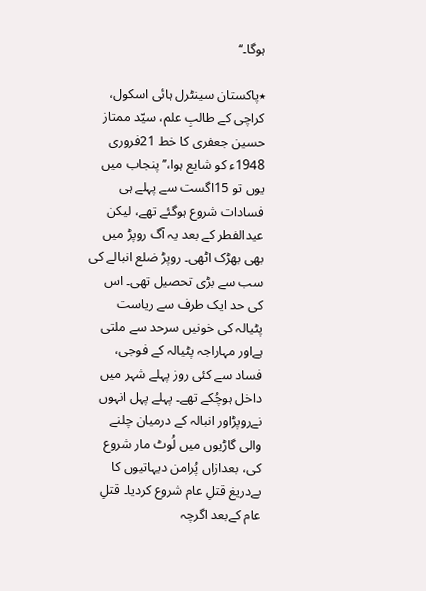ہوگا۔‘‘

٭پاکستان سینٹرل ہائی اسکول، کراچی کے طالبِ علم، سیّد ممتاز حسین جعفری کا خط 21فروری 1948ء کو شایع ہوا،’’پنجاب میں یوں تو 15اگست سے پہلے ہی فسادات شروع ہوگئے تھے، لیکن عیدالفطر کے بعد یہ آگ روپڑ میں بھی بھڑک اٹھی۔ روپڑ ضلع انبالے کی سب سے بڑی تحصیل تھی۔ اس کی حد ایک طرف سے ریاست پٹیالہ کی خونیں سرحد سے ملتی ہےاور مہاراجہ پٹیالہ کے فوجی، فساد سے کئی روز پہلے شہر میں داخل ہوچُکے تھے۔ پہلے پہل انہوں نےروپڑاور انبالہ کے درمیان چلنے والی گاڑیوں میں لُوٹ مار شروع کی، بعدازاں پُرامن دیہاتیوں کا بےدریغ قتلِ عام شروع کردیا۔ قتلِ عام کےبعد اگرچہ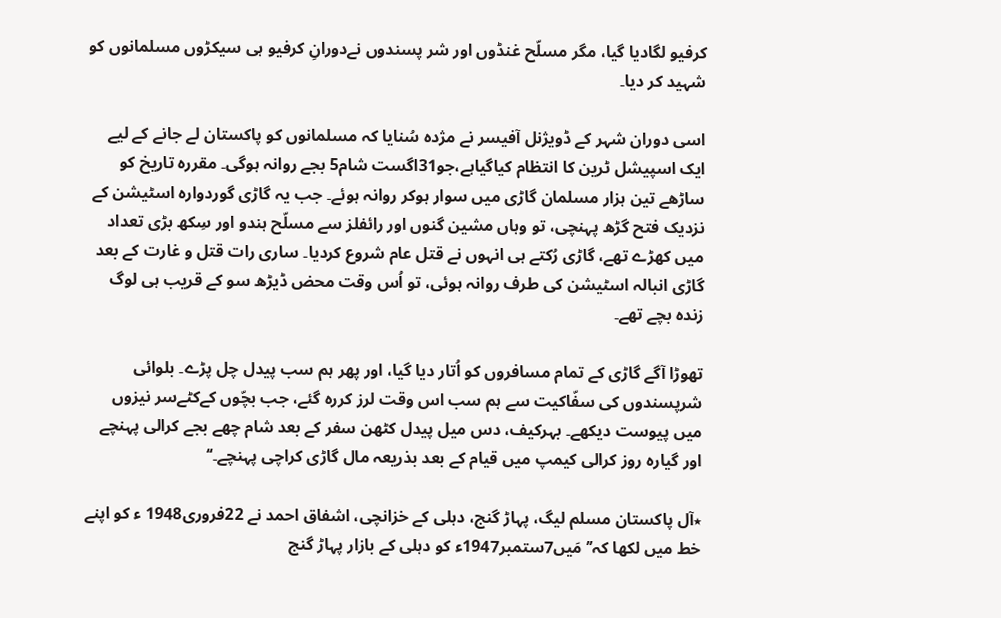کرفیو لگادیا گیا، مگر مسلّح غنڈوں اور شر پسندوں نےدورانِ کرفیو ہی سیکڑوں مسلمانوں کو شہید کر دیا۔

اسی دوران شہر کے ڈویژنل آفیسر نے مژدہ سُنایا کہ مسلمانوں کو پاکستان لے جانے کے لیے ایک اسپیشل ٹرین کا انتظام کیاگیاہے،جو31اگست شام5 بجے روانہ ہوگی۔ مقررہ تاریخ کو ساڑھے تین ہزار مسلمان گاڑی میں سوار ہوکر روانہ ہوئے۔ جب یہ گاڑی گوردوارہ اسٹیشن کے نزدیک فتح گڑھ پہنچی، تو وہاں مشین گنوں اور رائفلز سے مسلّح ہندو اور سِکھ بڑی تعداد میں کھڑے تھے، گاڑی رُکتے ہی انہوں نے قتل عام شروع کردیا۔ ساری رات قتل و غارت کے بعد گاڑی انبالہ اسٹیشن کی طرف روانہ ہوئی، تو اُس وقت محض ڈیڑھ سو کے قریب ہی لوگ زندہ بچے تھے۔

تھوڑا آگے گاڑی کے تمام مسافروں کو اُتار دیا گیا، اور پھر ہم سب پیدل چل پڑے۔ بلوائی شرپسندوں کی سفّاکیت سے ہم سب اس وقت لرز کررہ گئے، جب بچّوں کےکٹےسر نیزوں میں پیوست دیکھے۔ بہرکیف، دس میل پیدل کٹھن سفر کے بعد شام چھے بجے کرالی پہنچے اور گیارہ روز کرالی کیمپ میں قیام کے بعد بذریعہ مال گاڑی کراچی پہنچے۔‘‘

٭آل پاکستان مسلم لیگ، پہاڑ گنج، دہلی کے خزانچی، اشفاق احمد نے 22فروری1948 ء کو اپنے خط میں لکھا کہ’’مَیں7ستمبر1947ء کو دہلی کے بازار پہاڑ گنج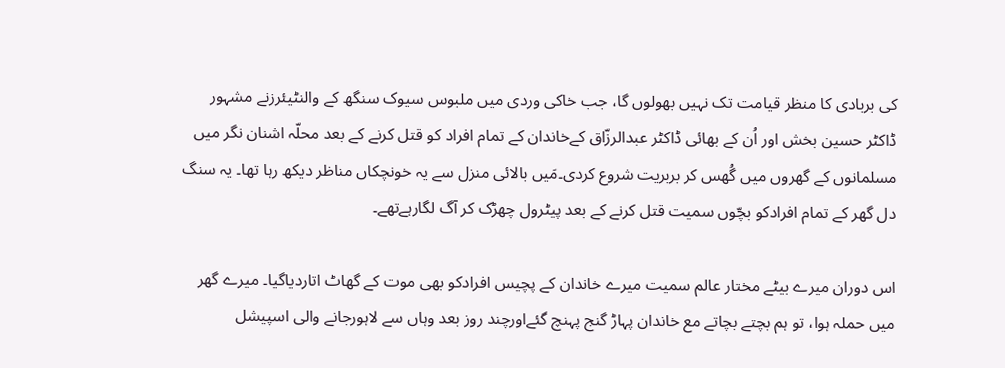کی بربادی کا منظر قیامت تک نہیں بھولوں گا، جب خاکی وردی میں ملبوس سیوک سنگھ کے والنٹیئرزنے مشہور ڈاکٹر حسین بخش اور اُن کے بھائی ڈاکٹر عبدالرزّاق کےخاندان کے تمام افراد کو قتل کرنے کے بعد محلّہ اشنان نگر میں مسلمانوں کے گھروں میں گُھس کر بربریت شروع کردی۔مَیں بالائی منزل سے یہ خونچکاں مناظر دیکھ رہا تھا۔ یہ سنگ دل گھر کے تمام افرادکو بچّوں سمیت قتل کرنے کے بعد پیٹرول چھڑک کر آگ لگارہےتھے۔

اس دوران میرے بیٹے مختار عالم سمیت میرے خاندان کے پچیس افرادکو بھی موت کے گھاٹ اتاردیاگیا۔ میرے گھر میں حملہ ہوا، تو ہم بچتے بچاتے مع خاندان پہاڑ گنج پہنچ گئےاورچند روز بعد وہاں سے لاہورجانے والی اسپیشل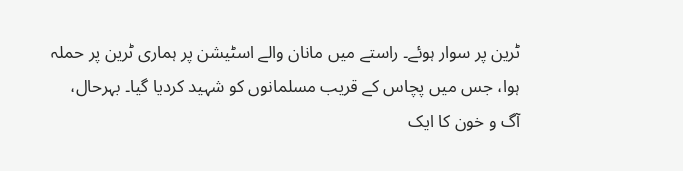ٹرین پر سوار ہوئے۔ راستے میں مانان والے اسٹیشن پر ہماری ٹرین پر حملہ ہوا، جس میں پچاس کے قریب مسلمانوں کو شہید کردیا گیا۔ بہرحال، آگ و خون کا ایک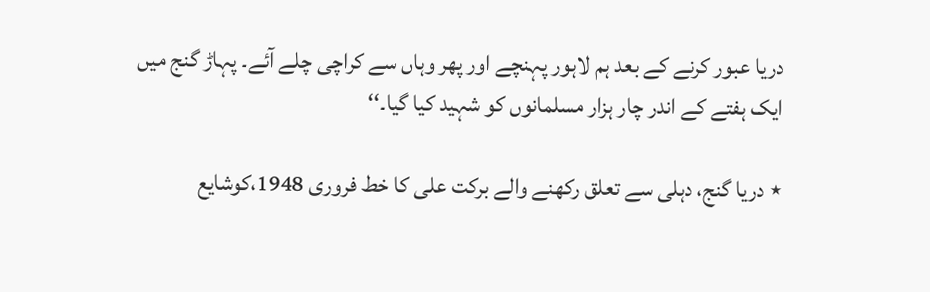دریا عبور کرنے کے بعد ہم لاہور پہنچے اور پھر وہاں سے کراچی چلے آئے۔ پہاڑ گنج میں ایک ہفتے کے اندر چار ہزار مسلمانوں کو شہید کیا گیا۔‘‘

٭ دریا گنج، دہلی سے تعلق رکھنے والے برکت علی کا خط فروری 1948،کوشایع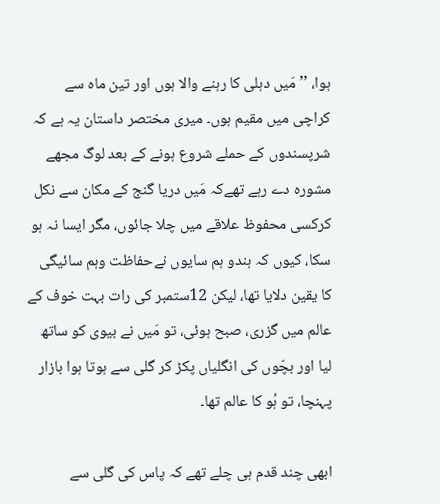ہوا، ’’مَیں دہلی کا رہنے والا ہوں اور تین ماہ سے کراچی میں مقیم ہوں۔ میری مختصر داستان یہ ہے کہ شرپسندوں کے حملے شروع ہونے کے بعد لوگ مجھے مشورہ دے رہے تھےکہ مَیں دریا گنج کے مکان سے نکل کرکسی محفوظ علاقے میں چلا جائوں، مگر ایسا نہ ہو سکا، کیوں کہ ہندو ہم سایوں نےحفاظت وہم سائیگی کا یقین دلایا تھا، لیکن 12ستمبر کی رات بہت خوف کے عالم میں گزری، صبح ہوئی، تو مَیں نے بیوی کو ساتھ لیا اور بچّوں کی انگلیاں پکڑ کر گلی سے ہوتا ہوا بازار پہنچا، تو ہُو کا عالم تھا۔

ابھی چند قدم ہی چلے تھے کہ پاس کی گلی سے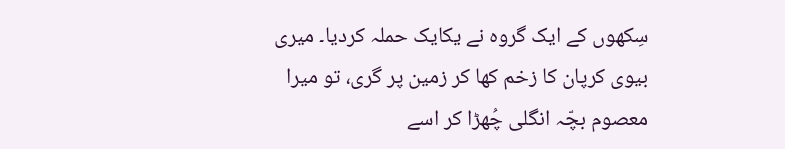سِکھوں کے ایک گروہ نے یکایک حملہ کردیا۔ میری بیوی کرپان کا زخم کھا کر زمین پر گری، تو میرا معصوم بچّہ انگلی چُھڑا کر اسے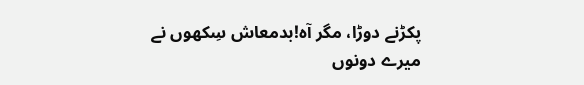پکڑنے دوڑا، مگر آہ!بدمعاش سِکھوں نے میرے دونوں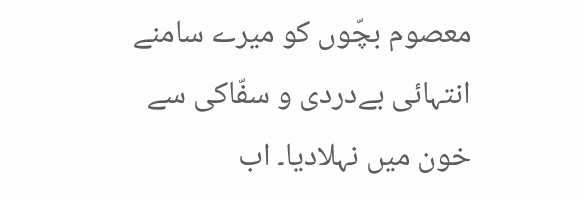معصوم بچّوں کو میرے سامنے انتہائی بےدردی و سفّاکی سے خون میں نہلادیا۔ اب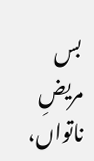بس مریضِ ناتواں،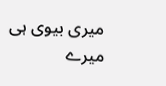میری بیوی ہی میرے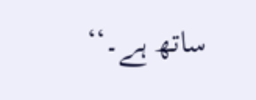ساتھ ہے۔‘‘